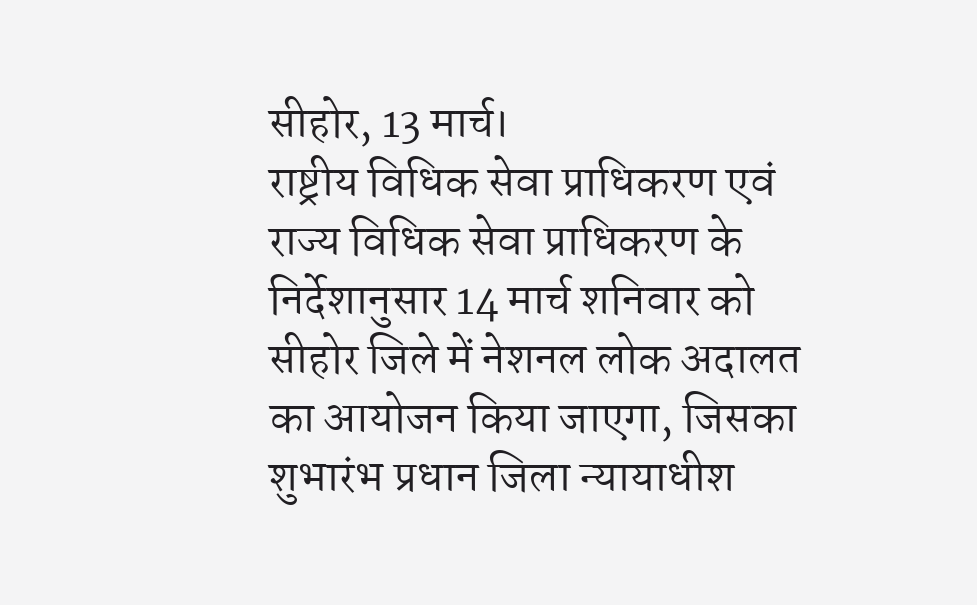सीहोर, 13 मार्च।
राष्ट्रीय विधिक सेवा प्राधिकरण एवं राज्य विधिक सेवा प्राधिकरण के निर्देशानुसार 14 मार्च शनिवार को सीहोर जिले में नेशनल लोक अदालत का आयोजन किया जाएगा, जिसका शुभारंभ प्रधान जिला न्यायाधीश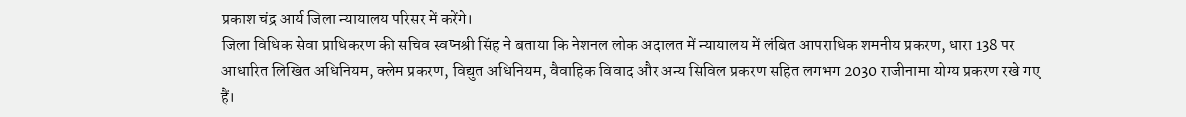प्रकाश चंद्र आर्य जिला न्यायालय परिसर में करेंगे।
जिला विधिक सेवा प्राधिकरण की सचिव स्वप्नश्री सिंह ने बताया कि नेशनल लोक अदालत में न्यायालय में लंबित आपराधिक शमनीय प्रकरण, धारा 138 पर आधारित लिखित अधिनियम, क्लेम प्रकरण, विद्युत अधिनियम, वैवाहिक विवाद और अन्य सिविल प्रकरण सहित लगभग 2030 राजीनामा योग्य प्रकरण रखे गए हैं।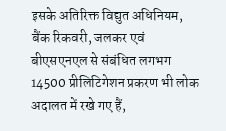इसके अतिरिक्त विद्युत अधिनियम, बैंक रिकवरी, जलकर एवं बीएसएनएल से संबंधित लगभग 14500 प्रीलिटिगेशन प्रकरण भी लोक अदालत में रखे गए हैं,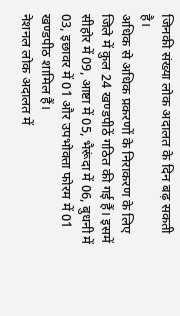जिनकी संख्या लोक अदालत के दिन बढ़ सकती है।
अधिक से अधिक प्रकरणों के निराकरण के लिए जिले में कुल 24 खण्डपीठें गठित की गई हैं। इसमें सीहोर में 09, आष्टा में 05, भैरूंदा में 06, बुधनी में 03, इछावर में 01 और उपभोक्ता फोरम में 01 खण्डपीठ शामिल हैं।
नेशनल लोक अदालत में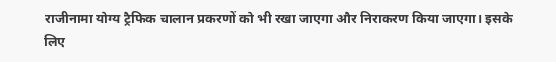राजीनामा योग्य ट्रैफिक चालान प्रकरणों को भी रखा जाएगा और निराकरण किया जाएगा। इसके लिए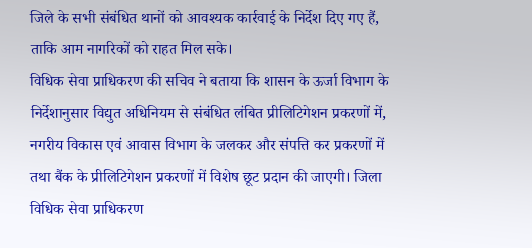जिले के सभी संबंधित थानों को आवश्यक कार्रवाई के निर्देश दिए गए हैं, ताकि आम नागरिकों को राहत मिल सके।
विधिक सेवा प्राधिकरण की सचिव ने बताया कि शासन के ऊर्जा विभाग के निर्देशानुसार विद्युत अधिनियम से संबंधित लंबित प्रीलिटिगेशन प्रकरणों में, नगरीय विकास एवं आवास विभाग के जलकर और संपत्ति कर प्रकरणों में तथा बैंक के प्रीलिटिगेशन प्रकरणों में विशेष छूट प्रदान की जाएगी। जिला विधिक सेवा प्राधिकरण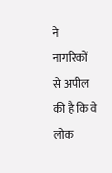ने नागरिकों से अपील की है कि वे लोक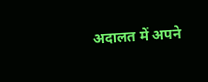अदालत में अपने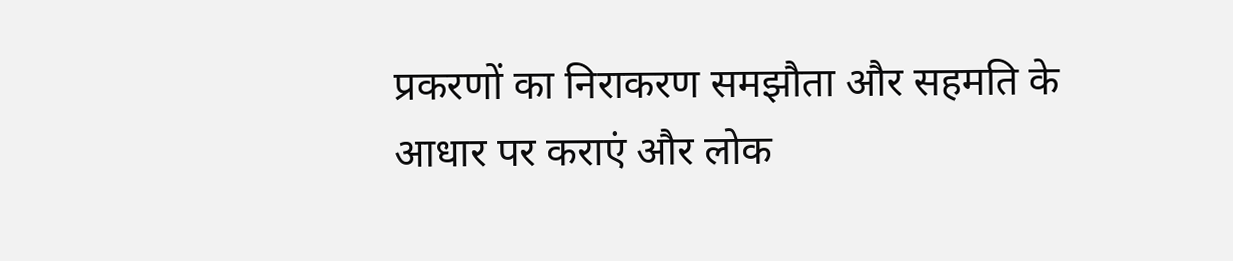प्रकरणों का निराकरण समझौता और सहमति के आधार पर कराएं और लोक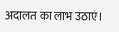अदालत का लाभ उठाएं।